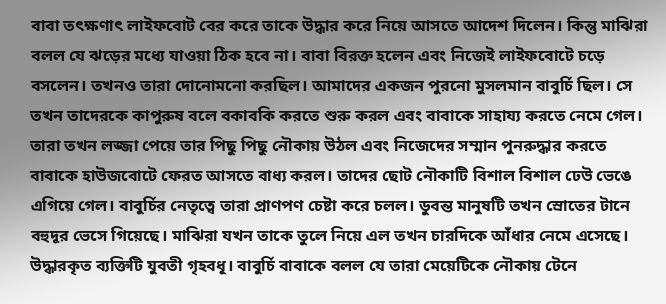বাবা তৎক্ষণাৎ লাইফবোট বের করে তাকে উদ্ধার করে নিয়ে আসতে আদেশ দিলেন। কিন্তু মাঝিরা বলল যে ঝড়ের মধ্যে যাওয়া ঠিক হবে না। বাবা বিরক্ত হলেন এবং নিজেই লাইফবোটে চড়ে বসলেন। তখনও তারা দোনোমনো করছিল। আমাদের একজন পুরনো মুসলমান বাবুর্চি ছিল। সে তখন তাদেরকে কাপুরুষ বলে বকাবকি করতে শুরু করল এবং বাবাকে সাহায্য করতে নেমে গেল। তারা তখন লজ্জা পেয়ে তার পিছু পিছু নৌকায় উঠল এবং নিজেদের সম্মান পুনরুদ্ধার করতে বাবাকে হাউজবোটে ফেরত আসতে বাধ্য করল। তাদের ছোট নৌকাটি বিশাল বিশাল ঢেউ ভেঙে এগিয়ে গেল। বাবুর্চির নেতৃত্বে তারা প্রাণপণ চেষ্টা করে চলল। ডুবন্ত মানুষটি তখন স্রোতের টানে বহুদূর ভেসে গিয়েছে। মাঝিরা যখন তাকে তুলে নিয়ে এল তখন চারদিকে আঁধার নেমে এসেছে। উদ্ধারকৃত ব্যক্তিটি যুবতী গৃহবধূ। বাবুর্চি বাবাকে বলল যে তারা মেয়েটিকে নৌকায় টেনে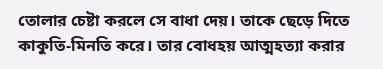তোলার চেষ্টা করলে সে বাধা দেয়। তাকে ছেড়ে দিতে কাকুতি-মিনতি করে। তার বোধহয় আত্মহত্যা করার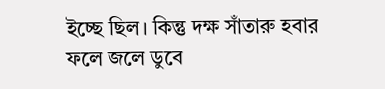ইচ্ছে ছিল। কিন্তু দক্ষ সাঁতারু হবার ফলে জলে ডুবে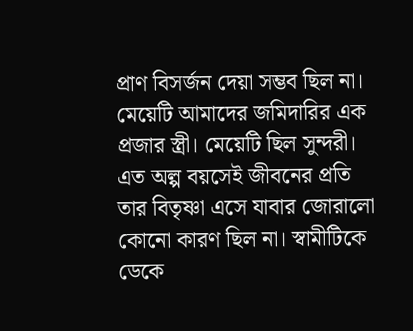প্রাণ বিসর্জন দেয়া সম্ভব ছিল না। মেয়েটি আমাদের জমিদারির এক প্রজার স্ত্রী। মেয়েটি ছিল সুন্দরী। এত অল্প বয়সেই জীবনের প্রতি তার বিতৃষ্ণা এসে যাবার জোরালো কোনো কারণ ছিল না। স্বামীটিকে ডেকে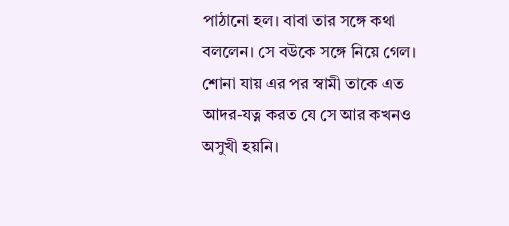পাঠানো হল। বাবা তার সঙ্গে কথা বললেন। সে বউকে সঙ্গে নিয়ে গেল। শোনা যায় এর পর স্বামী তাকে এত আদর-যত্ন করত যে সে আর কখনও অসুখী হয়নি।